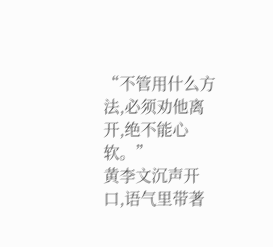“不管用什么方法,必须劝他离开,绝不能心软。”
黄李文沉声开口,语气里带著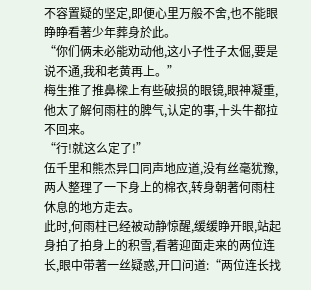不容置疑的坚定,即便心里万般不舍,也不能眼睁睁看著少年葬身於此。
“你们俩未必能劝动他,这小子性子太倔,要是说不通,我和老黄再上。”
梅生推了推鼻樑上有些破损的眼镜,眼神凝重,他太了解何雨柱的脾气,认定的事,十头牛都拉不回来。
“行!就这么定了!”
伍千里和熊杰异口同声地应道,没有丝毫犹豫,两人整理了一下身上的棉衣,转身朝著何雨柱休息的地方走去。
此时,何雨柱已经被动静惊醒,缓缓睁开眼,站起身拍了拍身上的积雪,看著迎面走来的两位连长,眼中带著一丝疑惑,开口问道:“两位连长找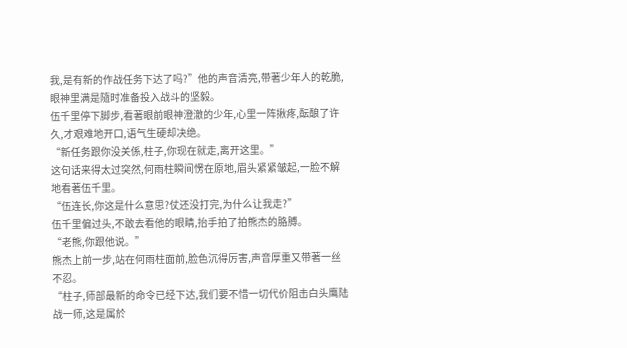我,是有新的作战任务下达了吗?”他的声音清亮,带著少年人的乾脆,眼神里满是隨时准备投入战斗的坚毅。
伍千里停下脚步,看著眼前眼神澄澈的少年,心里一阵揪疼,酝酿了许久,才艰难地开口,语气生硬却决绝。
“新任务跟你没关係,柱子,你现在就走,离开这里。”
这句话来得太过突然,何雨柱瞬间愣在原地,眉头紧紧皱起,一脸不解地看著伍千里。
“伍连长,你这是什么意思?仗还没打完,为什么让我走?”
伍千里偏过头,不敢去看他的眼睛,抬手拍了拍熊杰的胳膊。
“老熊,你跟他说。”
熊杰上前一步,站在何雨柱面前,脸色沉得厉害,声音厚重又带著一丝不忍。
“柱子,师部最新的命令已经下达,我们要不惜一切代价阻击白头鹰陆战一师,这是属於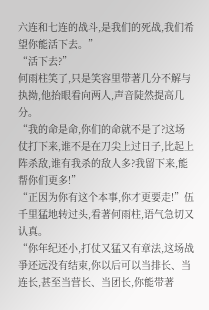六连和七连的战斗,是我们的死战,我们希望你能活下去。”
“活下去?”
何雨柱笑了,只是笑容里带著几分不解与执拗,他抬眼看向两人,声音陡然提高几分。
“我的命是命,你们的命就不是了?这场仗打下来,谁不是在刀尖上过日子,比起上阵杀敌,谁有我杀的敌人多?我留下来,能帮你们更多!”
“正因为你有这个本事,你才更要走!”伍千里猛地转过头,看著何雨柱,语气急切又认真。
“你年纪还小,打仗又猛又有章法,这场战爭还远没有结束,你以后可以当排长、当连长,甚至当营长、当团长,你能带著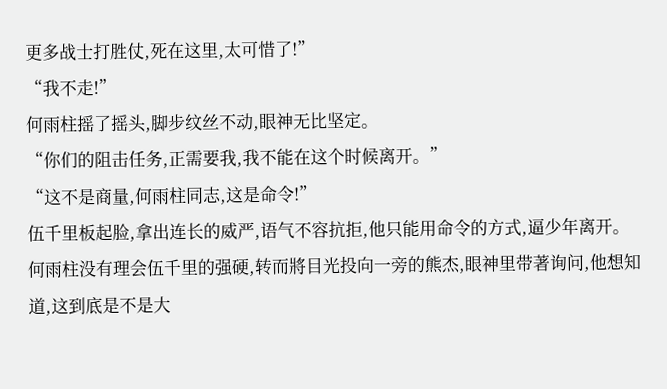更多战士打胜仗,死在这里,太可惜了!”
“我不走!”
何雨柱摇了摇头,脚步纹丝不动,眼神无比坚定。
“你们的阻击任务,正需要我,我不能在这个时候离开。”
“这不是商量,何雨柱同志,这是命令!”
伍千里板起脸,拿出连长的威严,语气不容抗拒,他只能用命令的方式,逼少年离开。
何雨柱没有理会伍千里的强硬,转而將目光投向一旁的熊杰,眼神里带著询问,他想知道,这到底是不是大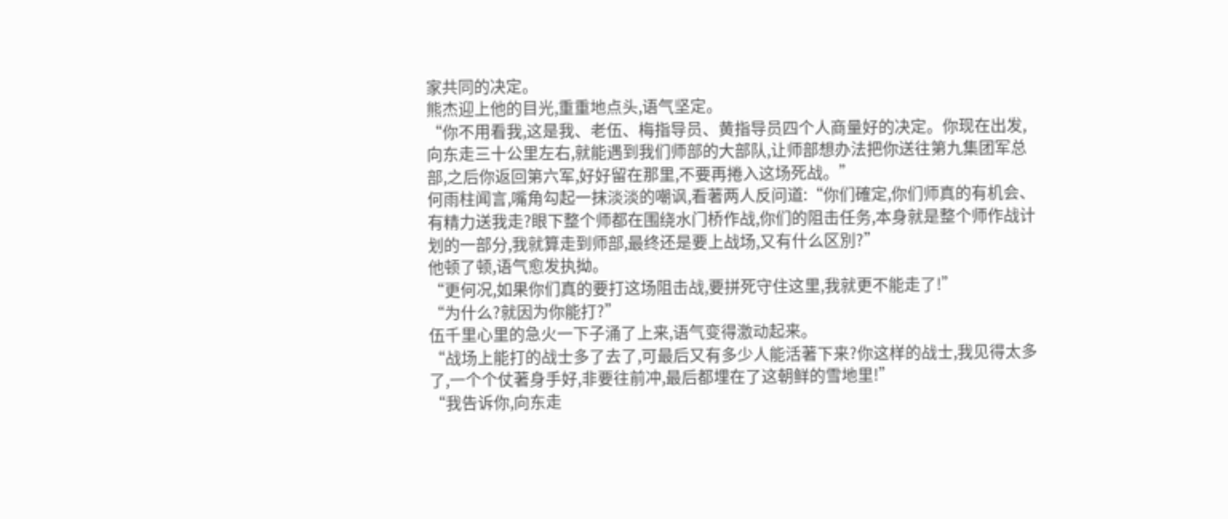家共同的决定。
熊杰迎上他的目光,重重地点头,语气坚定。
“你不用看我,这是我、老伍、梅指导员、黄指导员四个人商量好的决定。你现在出发,向东走三十公里左右,就能遇到我们师部的大部队,让师部想办法把你送往第九集团军总部,之后你返回第六军,好好留在那里,不要再捲入这场死战。”
何雨柱闻言,嘴角勾起一抹淡淡的嘲讽,看著两人反问道:“你们確定,你们师真的有机会、有精力送我走?眼下整个师都在围绕水门桥作战,你们的阻击任务,本身就是整个师作战计划的一部分,我就算走到师部,最终还是要上战场,又有什么区別?”
他顿了顿,语气愈发执拗。
“更何况,如果你们真的要打这场阻击战,要拼死守住这里,我就更不能走了!”
“为什么?就因为你能打?”
伍千里心里的急火一下子涌了上来,语气变得激动起来。
“战场上能打的战士多了去了,可最后又有多少人能活著下来?你这样的战士,我见得太多了,一个个仗著身手好,非要往前冲,最后都埋在了这朝鲜的雪地里!”
“我告诉你,向东走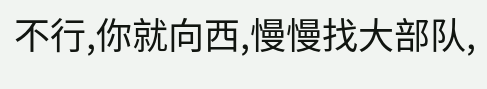不行,你就向西,慢慢找大部队,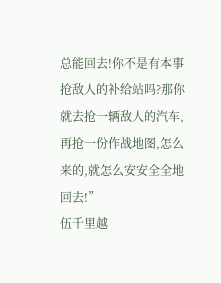总能回去!你不是有本事抢敌人的补给站吗?那你就去抢一辆敌人的汽车,再抢一份作战地图,怎么来的,就怎么安安全全地回去!”
伍千里越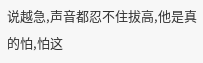说越急,声音都忍不住拔高,他是真的怕,怕这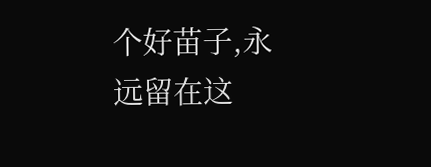个好苗子,永远留在这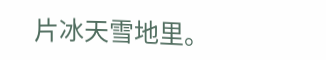片冰天雪地里。